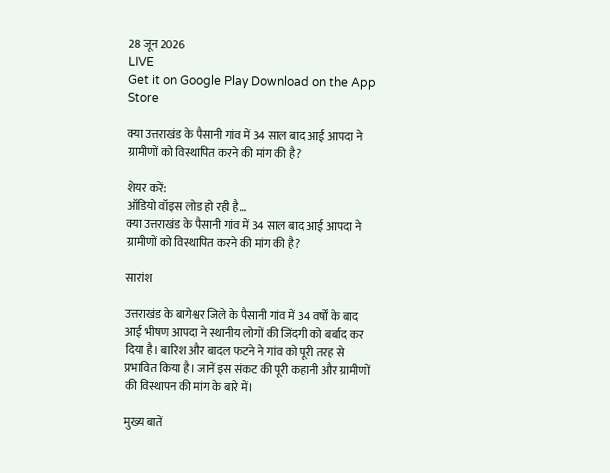28 जून 2026
LIVE
Get it on Google Play Download on the App Store

क्या उत्तराखंड के पैसानी गांव में 34 साल बाद आई आपदा ने ग्रामीणों को विस्थापित करने की मांग की है?

शेयर करें:
ऑडियो वॉइस लोड हो रही है…
क्या उत्तराखंड के पैसानी गांव में 34 साल बाद आई आपदा ने ग्रामीणों को विस्थापित करने की मांग की है?

सारांश

उत्तराखंड के बागेश्वर जिले के पैसानी गांव में 34 वर्षों के बाद आई भीषण आपदा ने स्थानीय लोगों की जिंदगी को बर्बाद कर दिया है। बारिश और बादल फटने ने गांव को पूरी तरह से प्रभावित किया है। जानें इस संकट की पूरी कहानी और ग्रामीणों की विस्थापन की मांग के बारे में।

मुख्य बातें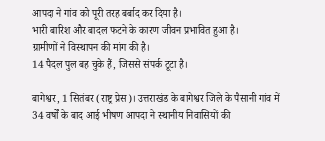आपदा ने गांव को पूरी तरह बर्बाद कर दिया है।
भारी बारिश और बादल फटने के कारण जीवन प्रभावित हुआ है।
ग्रामीणों ने विस्थापन की मांग की है।
14 पैदल पुल बह चुके हैं, जिससे संपर्क टूटा है।

बागेश्वर, 1 सितंबर (राष्ट्र प्रेस)। उत्तराखंड के बागेश्वर जिले के पैसानी गांव में 34 वर्षों के बाद आई भीषण आपदा ने स्थानीय निवासियों की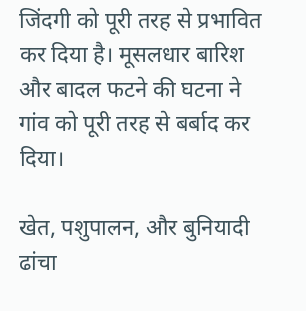जिंदगी को पूरी तरह से प्रभावित कर दिया है। मूसलधार बारिश और बादल फटने की घटना ने गांव को पूरी तरह से बर्बाद कर दिया।

खेत, पशुपालन, और बुनियादी ढांचा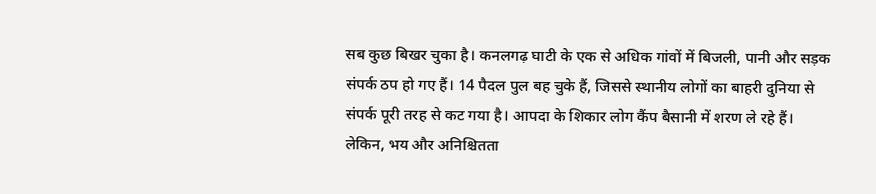सब कुछ बिखर चुका है। कनलगढ़ घाटी के एक से अधिक गांवों में बिजली, पानी और सड़क संपर्क ठप हो गए हैं। 14 पैदल पुल बह चुके हैं, जिससे स्थानीय लोगों का बाहरी दुनिया से संपर्क पूरी तरह से कट गया है। आपदा के शिकार लोग कैंप बैसानी में शरण ले रहे हैं। लेकिन, भय और अनिश्चितता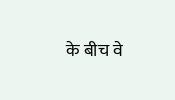के बीच वे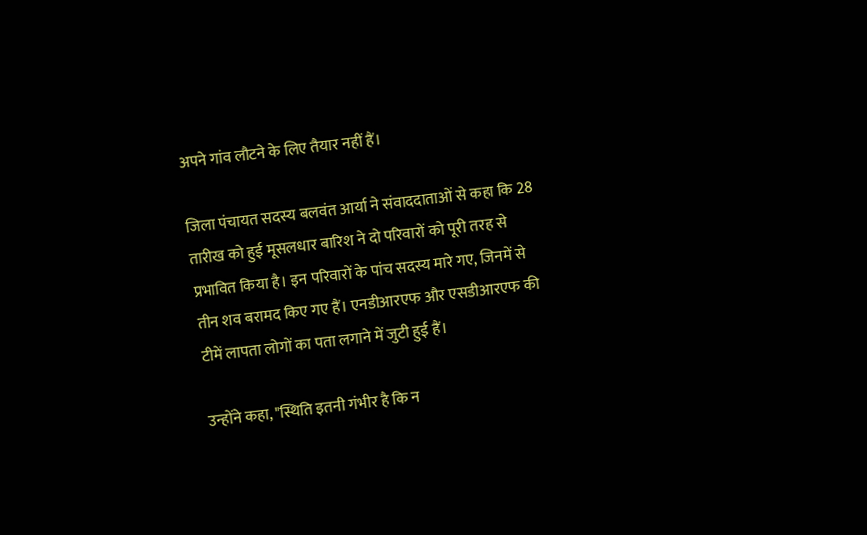अपने गांव लौटने के लिए तैयार नहीं हैं।

जिला पंचायत सदस्य बलवंत आर्या ने संवाददाताओं से कहा कि 28 तारीख को हुई मूसलधार बारिश ने दो परिवारों को पूरी तरह से प्रभावित किया है। इन परिवारों के पांच सदस्य मारे गए, जिनमें से तीन शव बरामद किए गए हैं। एनडीआरएफ और एसडीआरएफ की टीमें लापता लोगों का पता लगाने में जुटी हुई हैं।

उन्होंने कहा, "स्थिति इतनी गंभीर है कि न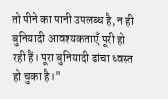तो पीने का पानी उपलब्ध है, न ही बुनियादी आवश्यकताएँ पूरी हो रही हैं। पूरा बुनियादी ढांचा ध्वस्त हो चुका है।"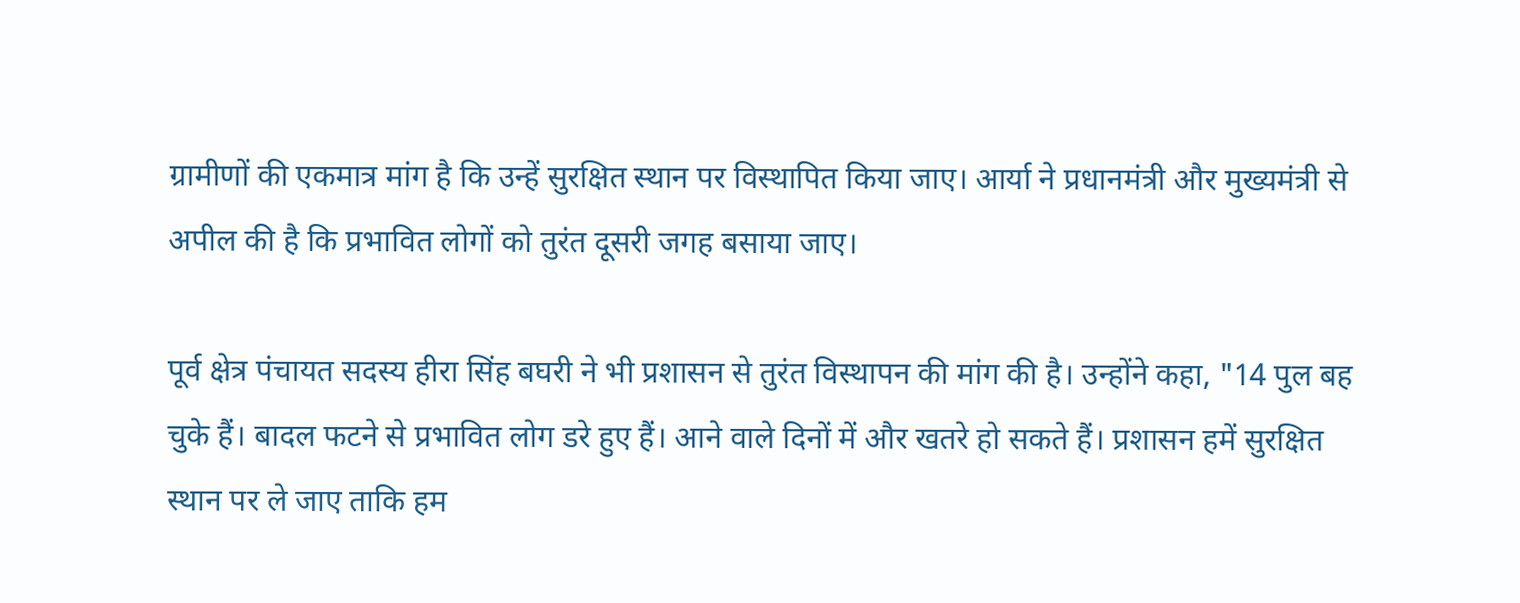ग्रामीणों की एकमात्र मांग है कि उन्हें सुरक्षित स्थान पर विस्थापित किया जाए। आर्या ने प्रधानमंत्री और मुख्यमंत्री से अपील की है कि प्रभावित लोगों को तुरंत दूसरी जगह बसाया जाए।

पूर्व क्षेत्र पंचायत सदस्य हीरा सिंह बघरी ने भी प्रशासन से तुरंत विस्थापन की मांग की है। उन्होंने कहा, "14 पुल बह चुके हैं। बादल फटने से प्रभावित लोग डरे हुए हैं। आने वाले दिनों में और खतरे हो सकते हैं। प्रशासन हमें सुरक्षित स्थान पर ले जाए ताकि हम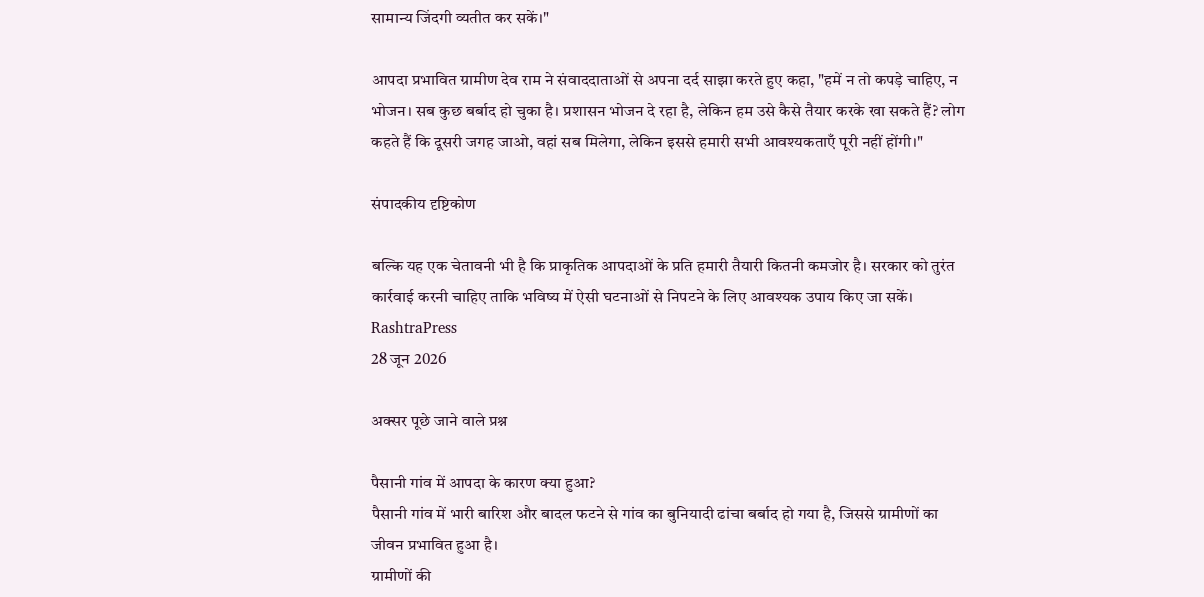सामान्य जिंदगी व्यतीत कर सकें।"

आपदा प्रभावित ग्रामीण देव राम ने संवाददाताओं से अपना दर्द साझा करते हुए कहा, "हमें न तो कपड़े चाहिए, न भोजन। सब कुछ बर्बाद हो चुका है। प्रशासन भोजन दे रहा है, लेकिन हम उसे कैसे तैयार करके खा सकते हैं? लोग कहते हैं कि दूसरी जगह जाओ, वहां सब मिलेगा, लेकिन इससे हमारी सभी आवश्यकताएँ पूरी नहीं होंगी।"

संपादकीय दृष्टिकोण

बल्कि यह एक चेतावनी भी है कि प्राकृतिक आपदाओं के प्रति हमारी तैयारी कितनी कमजोर है। सरकार को तुरंत कार्रवाई करनी चाहिए ताकि भविष्य में ऐसी घटनाओं से निपटने के लिए आवश्यक उपाय किए जा सकें।
RashtraPress
28 जून 2026

अक्सर पूछे जाने वाले प्रश्न

पैसानी गांव में आपदा के कारण क्या हुआ?
पैसानी गांव में भारी बारिश और बादल फटने से गांव का बुनियादी ढांचा बर्बाद हो गया है, जिससे ग्रामीणों का जीवन प्रभावित हुआ है।
ग्रामीणों की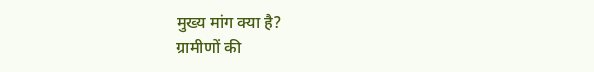मुख्य मांग क्या है?
ग्रामीणों की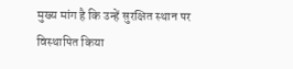मुख्य मांग है कि उन्हें सुरक्षित स्थान पर विस्थापित किया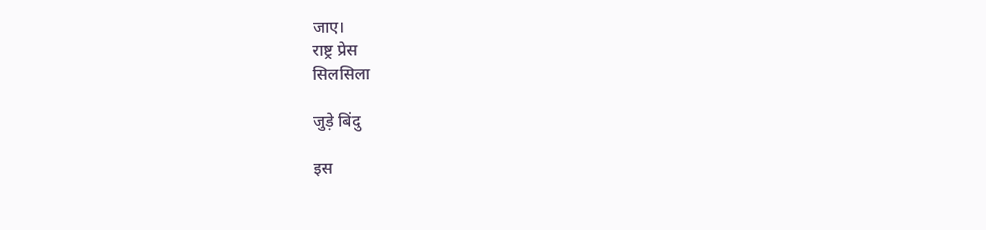जाए।
राष्ट्र प्रेस
सिलसिला

जुड़े बिंदु

इस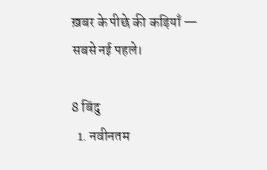ख़बर के पीछे की कड़ियाँ — सबसे नई पहले।

8 बिंदु
  1. नवीनतम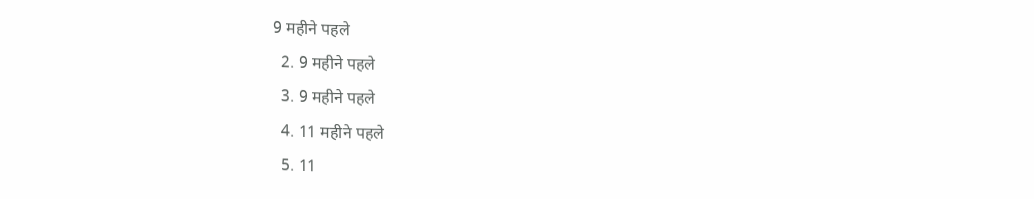9 महीने पहले
  2. 9 महीने पहले
  3. 9 महीने पहले
  4. 11 महीने पहले
  5. 11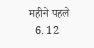महीने पहले
  6. 12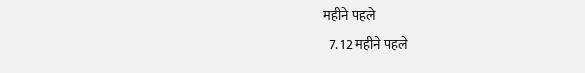महीने पहले
  7. 12 महीने पहले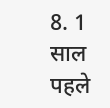8. 1 साल पहले